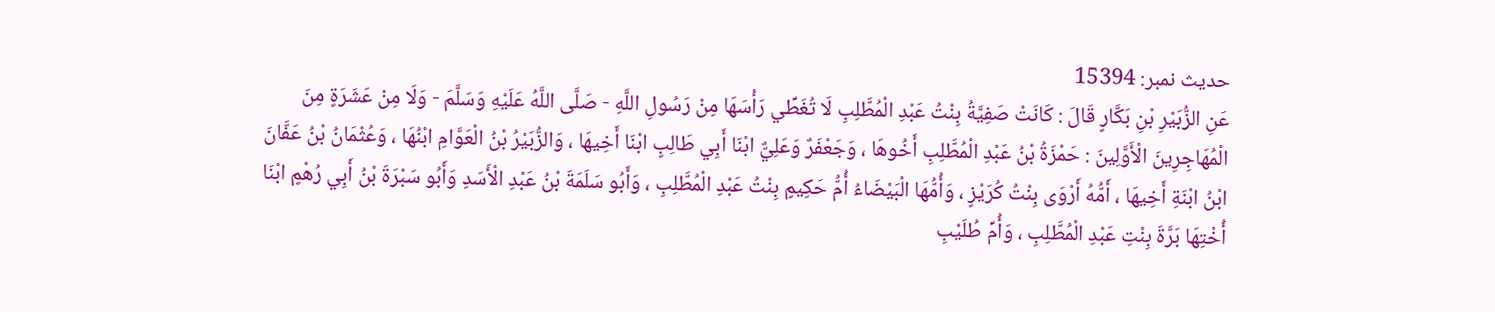حدیث نمبر: 15394
عَنِ الزُّبَيْرِ بْنِ بَكَّارٍ قَالَ : كَانَتْ صَفِيَّةُ بِنْتُ عَبْدِ الْمُطَّلِبِ لَا تُغَطِّي رَأْسَهَا مِنْ رَسُولِ اللَّهِ - صَلَّى اللَّهُ عَلَيْهِ وَسَلَّمَ - وَلَا مِنْ عَشَرَةٍ مِنَ الْمُهَاجِرِينَ الْأَوَّلِينَ : حَمْزَةُ بْنُ عَبْدِ الْمُطَّلِبِ أَخُوهَا ، وَجَعْفَرٌ وَعَلِيٌّ ابْنَا أَبِي طَالِبٍ ابْنَا أَخِيهَا ، وَالزُّبَيْرُ بْنُ الْعَوَّامِ ابْنُهَا ، وَعُثْمَانُ بْنُ عَفَّانَ ابْنُ ابْنَةِ أَخِيهَا ، أَمُّهُ أَرْوَى بِنْتُ كُرَيْزٍ ، وَأُمُّهَا الْبَيْضَاءُ أُمُّ حَكِيمٍ بِنْتُ عَبْدِ الْمُطَّلِبِ ، وَأَبُو سَلَمَةَ بْنُ عَبْدِ الْأَسَدِ وَأَبُو سَبْرَةَ بْنُ أَبِي رُهْمٍ ابْنَا أُخْتِهَا بَرَّةَ بِنْتِ عَبْدِ الْمُطَّلِبِ ، وَأُمِّ طُلَيْبِ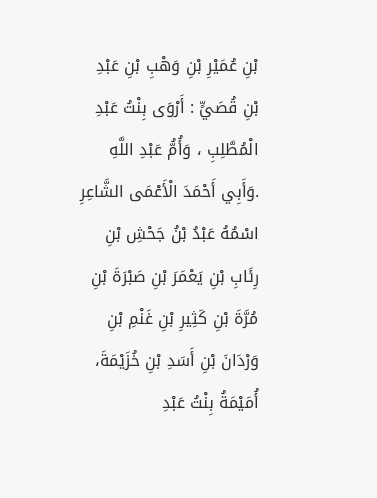بْنِ عُمَيْرِ بْنِ وَهْبِ بْنِ عَبْدِ بْنِ قُصَيٍّ : أَرْوَى بِنْتُ عَبْدِ الْمُطَّلِبِ ، وَأُمُّ عَبْدِ اللَّهِ .وَأَبِي أَحْمَدَ الْأَعْمَى الشَّاعِرِ اسْمُهُ عَبْدُ بْنُ جَحْشِ بْنِ رِئَابِ بْنِ يَعْمَرَ بْنِ صَبْرَةَ بْنِ مُرَّةَ بْنِ كَثِيرِ بْنِ غَنْمِ بْنِ وَرْدَانَ بْنِ أَسَدِ بْنِ خُزَيْمَةَ، أُمَيْمَةُ بِنْتُ عَبْدِ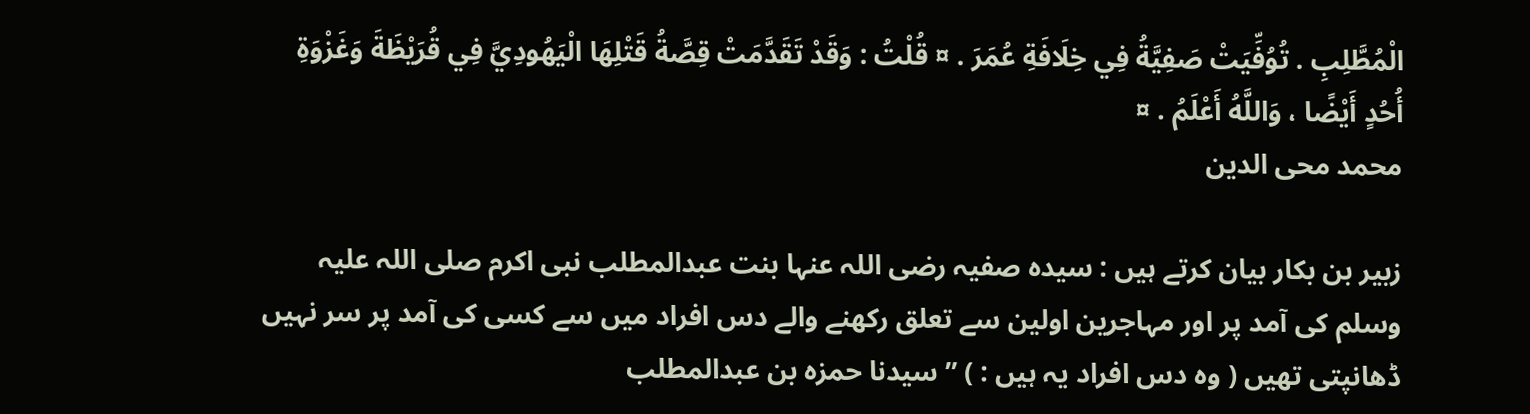الْمُطَّلِبِ . تُوُفِّيَتْ صَفِيَّةُ فِي خِلَافَةِ عُمَرَ . ¤ قُلْتُ : وَقَدْ تَقَدَّمَتْ قِصَّةُ قَتْلِهَا الْيَهُودِيَّ فِي قُرَيْظَةَ وَغَزْوَةِ أُحُدٍ أَيْضًا ، وَاللَّهُ أَعْلَمُ . ¤
محمد محی الدین

زبیر بن بکار بیان کرتے ہیں : سیدہ صفیہ رضی اللہ عنہا بنت عبدالمطلب نبی اکرم صلی اللہ علیہ وسلم کی آمد پر اور مہاجرین اولین سے تعلق رکھنے والے دس افراد میں سے کسی کی آمد پر سر نہیں ڈھانپتی تھیں ( وہ دس افراد یہ ہیں : ) ” سیدنا حمزہ بن عبدالمطلب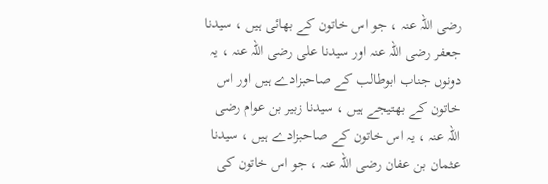رضی اللہ عنہ ، جو اس خاتون کے بھائی ہیں ، سیدنا جعفر رضی اللہ عنہ اور سیدنا علی رضی اللہ عنہ ، یہ دونوں جناب ابوطالب کے صاحبزادے ہیں اور اس خاتون کے بھتیجے ہیں ، سیدنا زبیر بن عوام رضی اللہ عنہ ، یہ اس خاتون کے صاحبزادے ہیں ، سیدنا عثمان بن عفان رضی اللہ عنہ ، جو اس خاتون کی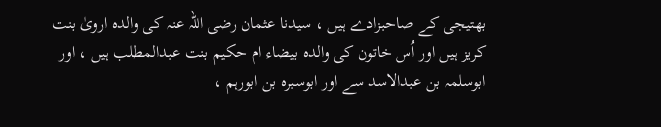بھتیجی کے صاحبزادے ہیں ، سیدنا عثمان رضی اللہ عنہ کی والدہ ارویٰ بنت کریز ہیں اور اُس خاتون کی والدہ بیضاء ام حکیم بنت عبدالمطلب ہیں ، اور ابوسلمہ بن عبدالاسد سے اور ابوسبرہ بن ابورہم ،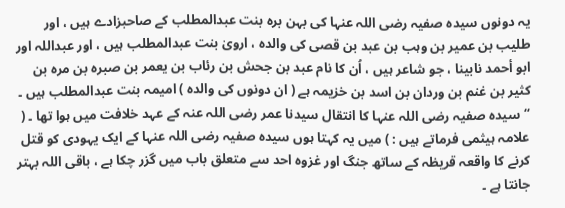یہ دونوں سیدہ صفیہ رضی اللہ عنہا کی بہن برہ بنت عبدالمطلب کے صاحبزادے ہیں ، اور طلیب بن عمیر بن وہب بن عبد بن قصی کی والدہ ، ارویٰ بنت عبدالمطلب ہیں ، اور عبداللہ اور ابو أحمد نابینا ، جو شاعر ہیں ، اُن کا نام عبد بن جحش بن رئاب بن يعمر بن صبره بن مرہ بن کثیر بن غنم بن وردان بن اسد بن خزیمہ ہے ( ان دونوں کی والدہ ) امیمہ بنت عبدالمطلب ہیں ۔ “ سیدہ صفیہ رضی اللہ عنہا کا انتقال سیدنا عمر رضی اللہ عنہ کے عہد خلافت میں ہوا تھا ۔ ( علامہ ہیثمی فرماتے ہیں : ) میں یہ کہتا ہوں سیدہ صفیہ رضی اللہ عنہا کے ایک یہودی کو قتل کرنے کا واقعہ قریظہ کے ساتھ جنگ اور غزوہ احد سے متعلق باب میں گزر چکا ہے ، باقی اللہ بہتر جانتا ہے ۔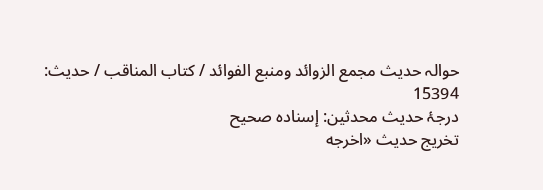حوالہ حدیث مجمع الزوائد ومنبع الفوائد / كتاب المناقب / حدیث: 15394
درجۂ حدیث محدثین: إسنادہ صحیح
تخریج حدیث «اخرجه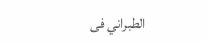الطبراني فى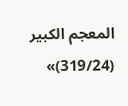المعجم الكبير (319/24)»